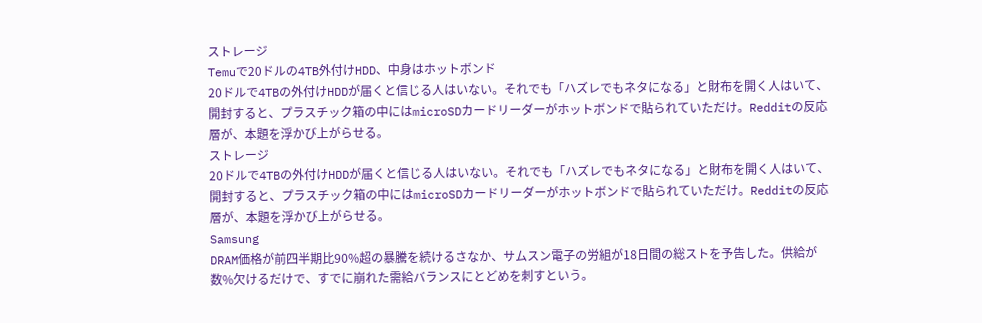ストレージ
Temuで20ドルの4TB外付けHDD、中身はホットボンド
20ドルで4TBの外付けHDDが届くと信じる人はいない。それでも「ハズレでもネタになる」と財布を開く人はいて、開封すると、プラスチック箱の中にはmicroSDカードリーダーがホットボンドで貼られていただけ。Redditの反応層が、本題を浮かび上がらせる。
ストレージ
20ドルで4TBの外付けHDDが届くと信じる人はいない。それでも「ハズレでもネタになる」と財布を開く人はいて、開封すると、プラスチック箱の中にはmicroSDカードリーダーがホットボンドで貼られていただけ。Redditの反応層が、本題を浮かび上がらせる。
Samsung
DRAM価格が前四半期比90%超の暴騰を続けるさなか、サムスン電子の労組が18日間の総ストを予告した。供給が数%欠けるだけで、すでに崩れた需給バランスにとどめを刺すという。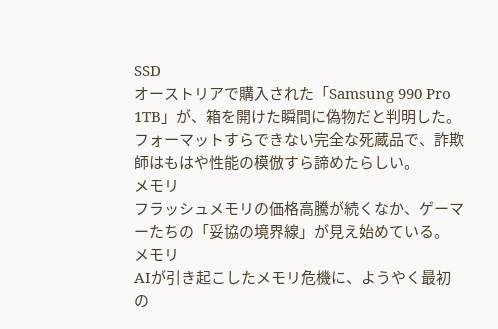SSD
オーストリアで購入された「Samsung 990 Pro 1TB」が、箱を開けた瞬間に偽物だと判明した。フォーマットすらできない完全な死蔵品で、詐欺師はもはや性能の模倣すら諦めたらしい。
メモリ
フラッシュメモリの価格高騰が続くなか、ゲーマーたちの「妥協の境界線」が見え始めている。
メモリ
AIが引き起こしたメモリ危機に、ようやく最初の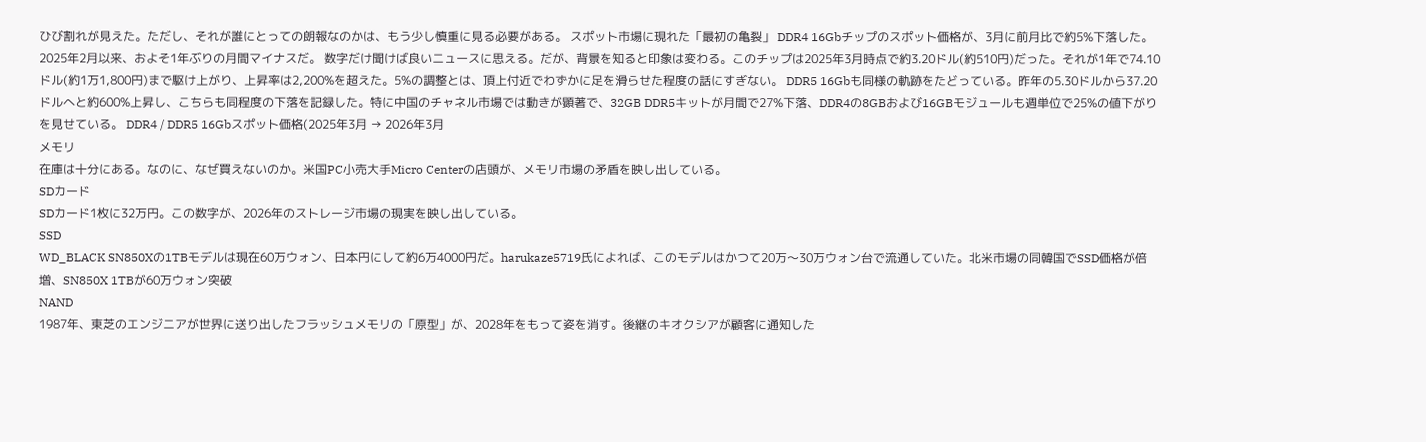ひび割れが見えた。ただし、それが誰にとっての朗報なのかは、もう少し慎重に見る必要がある。 スポット市場に現れた「最初の亀裂」 DDR4 16Gbチップのスポット価格が、3月に前月比で約5%下落した。2025年2月以来、およそ1年ぶりの月間マイナスだ。 数字だけ聞けば良いニュースに思える。だが、背景を知ると印象は変わる。このチップは2025年3月時点で約3.20ドル(約510円)だった。それが1年で74.10ドル(約1万1,800円)まで駆け上がり、上昇率は2,200%を超えた。5%の調整とは、頂上付近でわずかに足を滑らせた程度の話にすぎない。 DDR5 16Gbも同様の軌跡をたどっている。昨年の5.30ドルから37.20ドルへと約600%上昇し、こちらも同程度の下落を記録した。特に中国のチャネル市場では動きが顕著で、32GB DDR5キットが月間で27%下落、DDR4の8GBおよび16GBモジュールも週単位で25%の値下がりを見せている。 DDR4 / DDR5 16Gbスポット価格(2025年3月 → 2026年3月
メモリ
在庫は十分にある。なのに、なぜ買えないのか。米国PC小売大手Micro Centerの店頭が、メモリ市場の矛盾を映し出している。
SDカード
SDカード1枚に32万円。この数字が、2026年のストレージ市場の現実を映し出している。
SSD
WD_BLACK SN850Xの1TBモデルは現在60万ウォン、日本円にして約6万4000円だ。harukaze5719氏によれば、このモデルはかつて20万〜30万ウォン台で流通していた。北米市場の同韓国でSSD価格が倍増、SN850X 1TBが60万ウォン突破
NAND
1987年、東芝のエンジニアが世界に送り出したフラッシュメモリの「原型」が、2028年をもって姿を消す。後継のキオクシアが顧客に通知した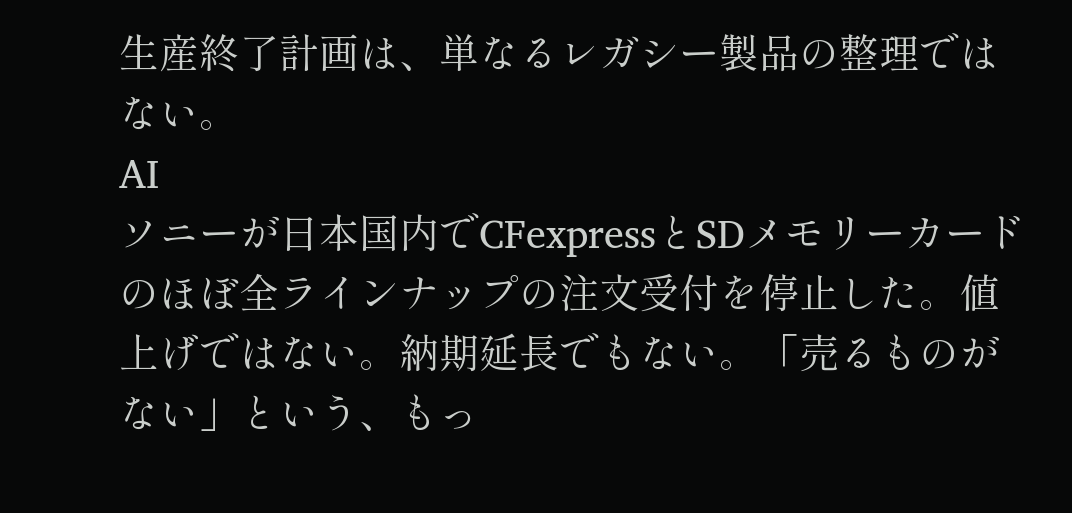生産終了計画は、単なるレガシー製品の整理ではない。
AI
ソニーが日本国内でCFexpressとSDメモリーカードのほぼ全ラインナップの注文受付を停止した。値上げではない。納期延長でもない。「売るものがない」という、もっ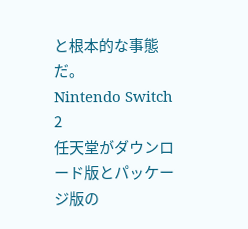と根本的な事態だ。
Nintendo Switch 2
任天堂がダウンロード版とパッケージ版の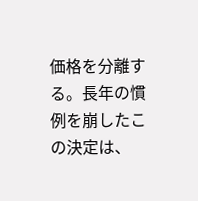価格を分離する。長年の慣例を崩したこの決定は、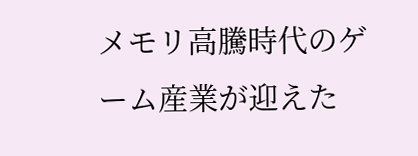メモリ高騰時代のゲーム産業が迎えた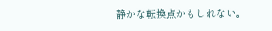静かな転換点かもしれない。